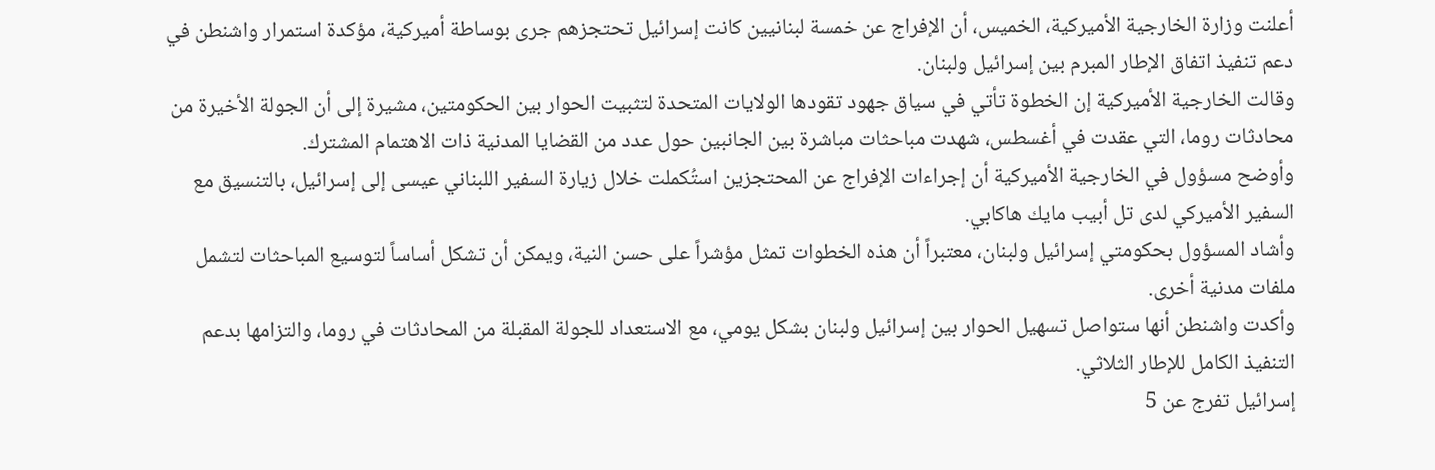أعلنت وزارة الخارجية الأميركية، الخميس، أن الإفراج عن خمسة لبنانيين كانت إسرائيل تحتجزهم جرى بوساطة أميركية، مؤكدة استمرار واشنطن في دعم تنفيذ اتفاق الإطار المبرم بين إسرائيل ولبنان.
وقالت الخارجية الأميركية إن الخطوة تأتي في سياق جهود تقودها الولايات المتحدة لتثبيت الحوار بين الحكومتين، مشيرة إلى أن الجولة الأخيرة من محادثات روما، التي عقدت في أغسطس، شهدت مباحثات مباشرة بين الجانبين حول عدد من القضايا المدنية ذات الاهتمام المشترك.
وأوضح مسؤول في الخارجية الأميركية أن إجراءات الإفراج عن المحتجزين استُكملت خلال زيارة السفير اللبناني عيسى إلى إسرائيل، بالتنسيق مع السفير الأميركي لدى تل أبيب مايك هاكابي.
وأشاد المسؤول بحكومتي إسرائيل ولبنان، معتبراً أن هذه الخطوات تمثل مؤشراً على حسن النية، ويمكن أن تشكل أساساً لتوسيع المباحثات لتشمل ملفات مدنية أخرى.
وأكدت واشنطن أنها ستواصل تسهيل الحوار بين إسرائيل ولبنان بشكل يومي، مع الاستعداد للجولة المقبلة من المحادثات في روما، والتزامها بدعم التنفيذ الكامل للإطار الثلاثي.
إسرائيل تفرج عن 5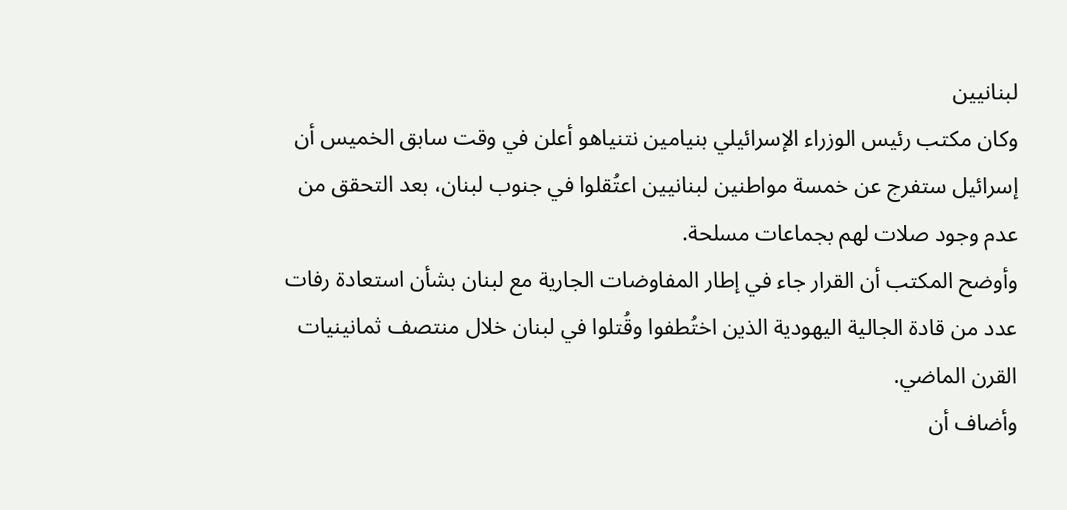لبنانيين
وكان مكتب رئيس الوزراء الإسرائيلي بنيامين نتنياهو أعلن في وقت سابق الخميس أن إسرائيل ستفرج عن خمسة مواطنين لبنانيين اعتُقلوا في جنوب لبنان، بعد التحقق من عدم وجود صلات لهم بجماعات مسلحة.
وأوضح المكتب أن القرار جاء في إطار المفاوضات الجارية مع لبنان بشأن استعادة رفات عدد من قادة الجالية اليهودية الذين اختُطفوا وقُتلوا في لبنان خلال منتصف ثمانينيات القرن الماضي.
وأضاف أن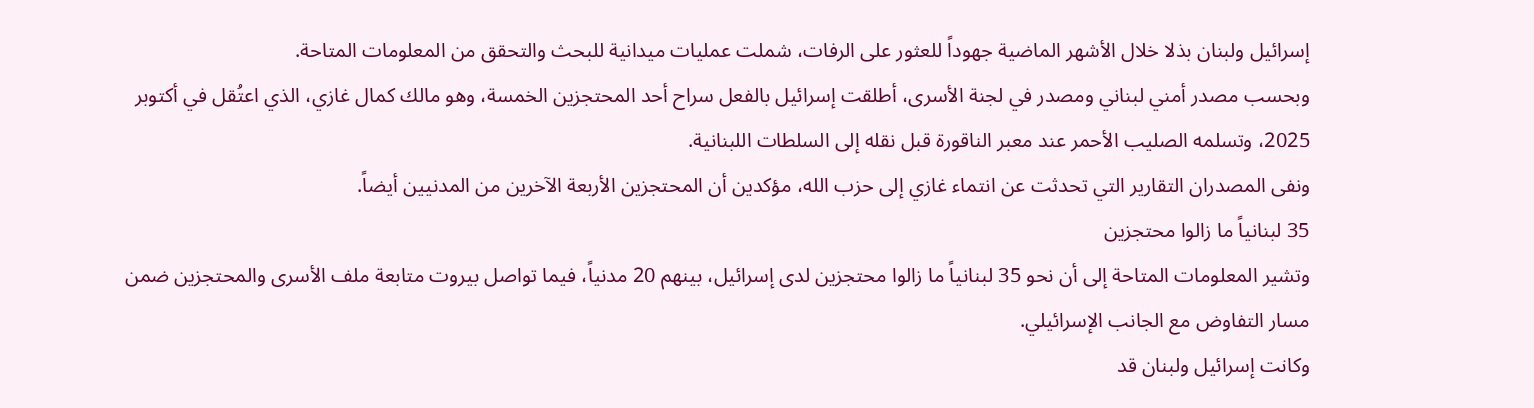إسرائيل ولبنان بذلا خلال الأشهر الماضية جهوداً للعثور على الرفات، شملت عمليات ميدانية للبحث والتحقق من المعلومات المتاحة.
وبحسب مصدر أمني لبناني ومصدر في لجنة الأسرى، أطلقت إسرائيل بالفعل سراح أحد المحتجزين الخمسة، وهو مالك كمال غازي، الذي اعتُقل في أكتوبر 2025، وتسلمه الصليب الأحمر عند معبر الناقورة قبل نقله إلى السلطات اللبنانية.
ونفى المصدران التقارير التي تحدثت عن انتماء غازي إلى حزب الله، مؤكدين أن المحتجزين الأربعة الآخرين من المدنيين أيضاً.
35 لبنانياً ما زالوا محتجزين
وتشير المعلومات المتاحة إلى أن نحو 35 لبنانياً ما زالوا محتجزين لدى إسرائيل، بينهم 20 مدنياً، فيما تواصل بيروت متابعة ملف الأسرى والمحتجزين ضمن مسار التفاوض مع الجانب الإسرائيلي.
وكانت إسرائيل ولبنان قد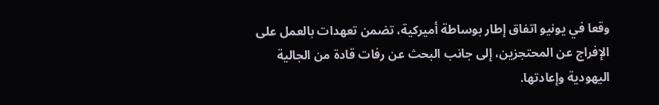وقعا في يونيو اتفاق إطار بوساطة أميركية، تضمن تعهدات بالعمل على الإفراج عن المحتجزين، إلى جانب البحث عن رفات قادة من الجالية اليهودية وإعادتها.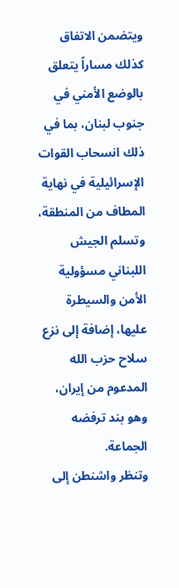ويتضمن الاتفاق كذلك مساراً يتعلق بالوضع الأمني في جنوب لبنان، بما في ذلك انسحاب القوات الإسرائيلية في نهاية المطاف من المنطقة، وتسلم الجيش اللبناني مسؤولية الأمن والسيطرة عليها، إضافة إلى نزع سلاح حزب الله المدعوم من إيران، وهو بند ترفضه الجماعة.
وتنظر واشنطن إلى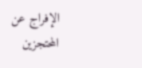الإفراج عن المحتجزين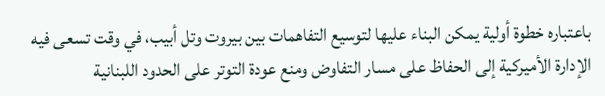باعتباره خطوة أولية يمكن البناء عليها لتوسيع التفاهمات بين بيروت وتل أبيب، في وقت تسعى فيه الإدارة الأميركية إلى الحفاظ على مسار التفاوض ومنع عودة التوتر على الحدود اللبنانية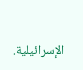الإسرائيلية.